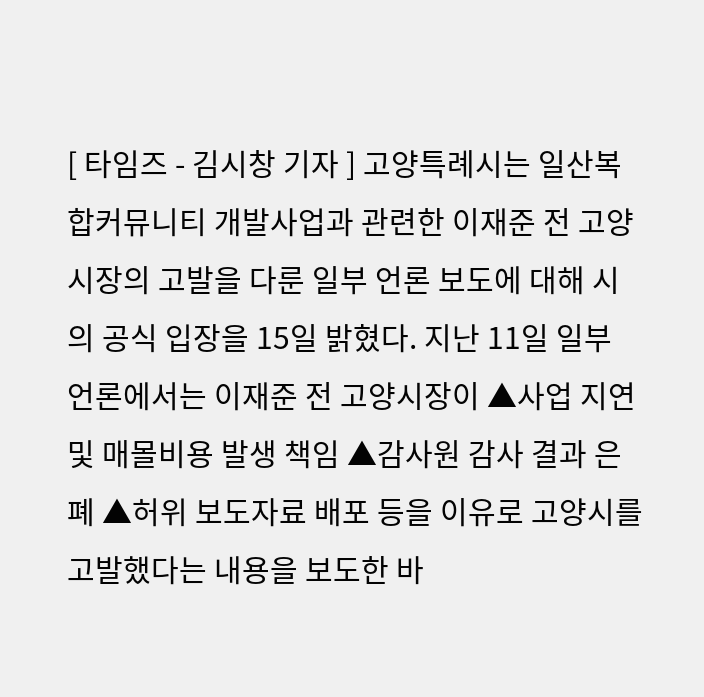[ 타임즈 - 김시창 기자 ] 고양특례시는 일산복합커뮤니티 개발사업과 관련한 이재준 전 고양시장의 고발을 다룬 일부 언론 보도에 대해 시의 공식 입장을 15일 밝혔다. 지난 11일 일부 언론에서는 이재준 전 고양시장이 ▲사업 지연 및 매몰비용 발생 책임 ▲감사원 감사 결과 은폐 ▲허위 보도자료 배포 등을 이유로 고양시를 고발했다는 내용을 보도한 바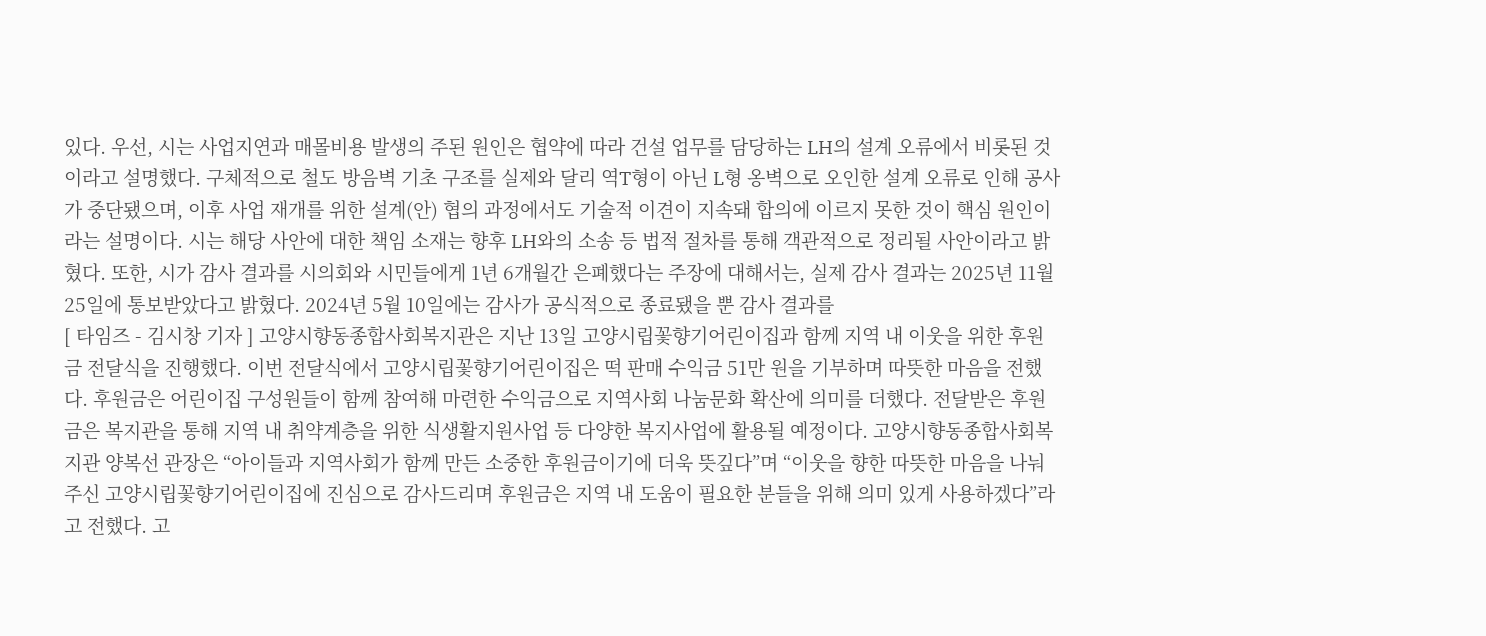있다. 우선, 시는 사업지연과 매몰비용 발생의 주된 원인은 협약에 따라 건설 업무를 담당하는 LH의 설계 오류에서 비롯된 것이라고 설명했다. 구체적으로 철도 방음벽 기초 구조를 실제와 달리 역T형이 아닌 L형 옹벽으로 오인한 설계 오류로 인해 공사가 중단됐으며, 이후 사업 재개를 위한 설계(안) 협의 과정에서도 기술적 이견이 지속돼 합의에 이르지 못한 것이 핵심 원인이라는 설명이다. 시는 해당 사안에 대한 책임 소재는 향후 LH와의 소송 등 법적 절차를 통해 객관적으로 정리될 사안이라고 밝혔다. 또한, 시가 감사 결과를 시의회와 시민들에게 1년 6개월간 은폐했다는 주장에 대해서는, 실제 감사 결과는 2025년 11월 25일에 통보받았다고 밝혔다. 2024년 5월 10일에는 감사가 공식적으로 종료됐을 뿐 감사 결과를
[ 타임즈 - 김시창 기자 ] 고양시향동종합사회복지관은 지난 13일 고양시립꽃향기어린이집과 함께 지역 내 이웃을 위한 후원금 전달식을 진행했다. 이번 전달식에서 고양시립꽃향기어린이집은 떡 판매 수익금 51만 원을 기부하며 따뜻한 마음을 전했다. 후원금은 어린이집 구성원들이 함께 참여해 마련한 수익금으로 지역사회 나눔문화 확산에 의미를 더했다. 전달받은 후원금은 복지관을 통해 지역 내 취약계층을 위한 식생활지원사업 등 다양한 복지사업에 활용될 예정이다. 고양시향동종합사회복지관 양복선 관장은 “아이들과 지역사회가 함께 만든 소중한 후원금이기에 더욱 뜻깊다”며 “이웃을 향한 따뜻한 마음을 나눠주신 고양시립꽃향기어린이집에 진심으로 감사드리며 후원금은 지역 내 도움이 필요한 분들을 위해 의미 있게 사용하겠다”라고 전했다. 고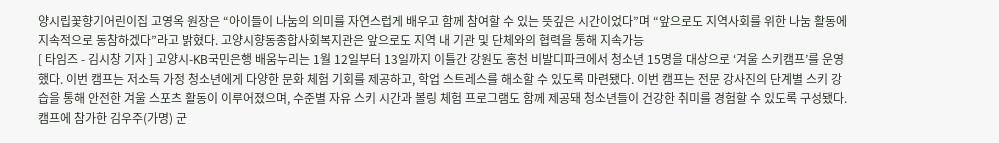양시립꽃향기어린이집 고영옥 원장은 “아이들이 나눔의 의미를 자연스럽게 배우고 함께 참여할 수 있는 뜻깊은 시간이었다”며 “앞으로도 지역사회를 위한 나눔 활동에 지속적으로 동참하겠다”라고 밝혔다. 고양시향동종합사회복지관은 앞으로도 지역 내 기관 및 단체와의 협력을 통해 지속가능
[ 타임즈 - 김시창 기자 ] 고양시-KB국민은행 배움누리는 1월 12일부터 13일까지 이틀간 강원도 홍천 비발디파크에서 청소년 15명을 대상으로 ‘겨울 스키캠프’를 운영했다. 이번 캠프는 저소득 가정 청소년에게 다양한 문화 체험 기회를 제공하고, 학업 스트레스를 해소할 수 있도록 마련됐다. 이번 캠프는 전문 강사진의 단계별 스키 강습을 통해 안전한 겨울 스포츠 활동이 이루어졌으며, 수준별 자유 스키 시간과 볼링 체험 프로그램도 함께 제공돼 청소년들이 건강한 취미를 경험할 수 있도록 구성됐다. 캠프에 참가한 김우주(가명) 군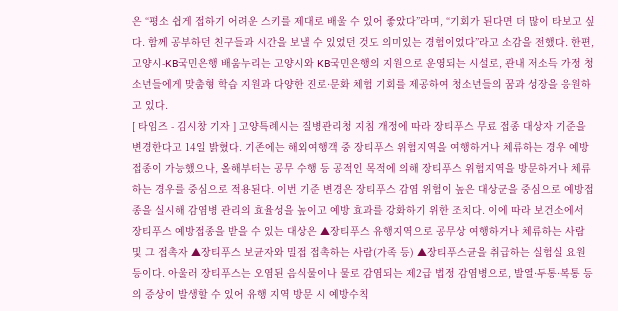은 “평소 쉽게 접하기 어려운 스키를 제대로 배울 수 있어 좋았다”라며, “기회가 된다면 더 많이 타보고 싶다. 함께 공부하던 친구들과 시간을 보낼 수 있었던 것도 의미있는 경험이었다”라고 소감을 전했다. 한편, 고양시-KB국민은행 배움누리는 고양시와 KB국민은행의 지원으로 운영되는 시설로, 관내 저소득 가정 청소년들에게 맞춤형 학습 지원과 다양한 진로·문화 체험 기회를 제공하여 청소년들의 꿈과 성장을 응원하고 있다.
[ 타임즈 - 김시창 기자 ] 고양특례시는 질병관리청 지침 개정에 따라 장티푸스 무료 접종 대상자 기준을 변경한다고 14일 밝혔다. 기존에는 해외여행객 중 장티푸스 위험지역을 여행하거나 체류하는 경우 예방접종이 가능했으나, 올해부터는 공무 수행 등 공적인 목적에 의해 장티푸스 위험지역을 방문하거나 체류하는 경우를 중심으로 적용된다. 이번 기준 변경은 장티푸스 감염 위험이 높은 대상군을 중심으로 예방접종을 실시해 감염병 관리의 효율성을 높이고 예방 효과를 강화하기 위한 조치다. 이에 따라 보건소에서 장티푸스 예방접종을 받을 수 있는 대상은 ▲장티푸스 유행지역으로 공무상 여행하거나 체류하는 사람 및 그 접촉자 ▲장티푸스 보균자와 밀접 접촉하는 사람(가족 등) ▲장티푸스균을 취급하는 실험실 요원 등이다. 아울러 장티푸스는 오염된 음식물이나 물로 감염되는 제2급 법정 감염병으로, 발열·두통·복통 등의 증상이 발생할 수 있어 유행 지역 방문 시 예방수칙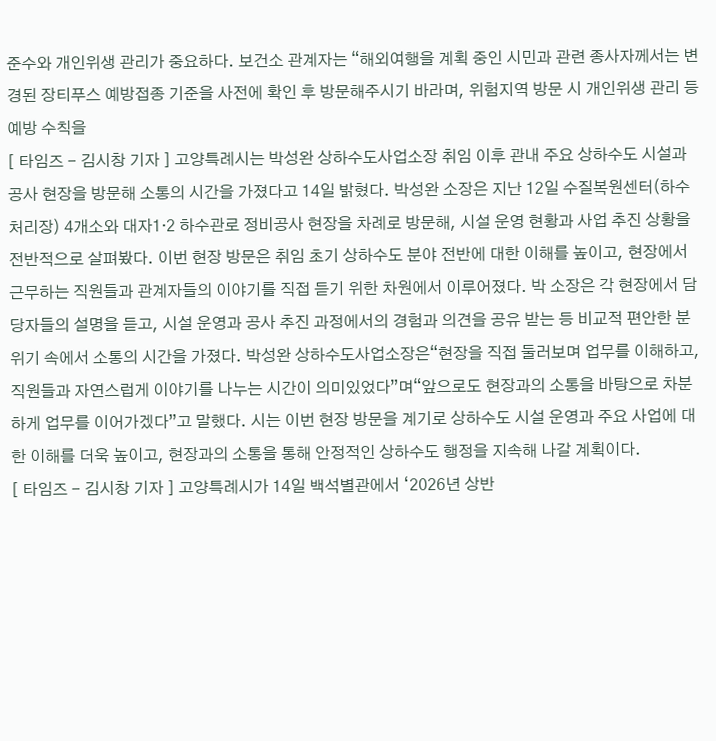준수와 개인위생 관리가 중요하다. 보건소 관계자는 “해외여행을 계획 중인 시민과 관련 종사자께서는 변경된 장티푸스 예방접종 기준을 사전에 확인 후 방문해주시기 바라며, 위험지역 방문 시 개인위생 관리 등 예방 수칙을
[ 타임즈 - 김시창 기자 ] 고양특례시는 박성완 상하수도사업소장 취임 이후 관내 주요 상하수도 시설과 공사 현장을 방문해 소통의 시간을 가졌다고 14일 밝혔다. 박성완 소장은 지난 12일 수질복원센터(하수처리장) 4개소와 대자1·2 하수관로 정비공사 현장을 차례로 방문해, 시설 운영 현황과 사업 추진 상황을 전반적으로 살펴봤다. 이번 현장 방문은 취임 초기 상하수도 분야 전반에 대한 이해를 높이고, 현장에서 근무하는 직원들과 관계자들의 이야기를 직접 듣기 위한 차원에서 이루어졌다. 박 소장은 각 현장에서 담당자들의 설명을 듣고, 시설 운영과 공사 추진 과정에서의 경험과 의견을 공유 받는 등 비교적 편안한 분위기 속에서 소통의 시간을 가졌다. 박성완 상하수도사업소장은“현장을 직접 둘러보며 업무를 이해하고, 직원들과 자연스럽게 이야기를 나누는 시간이 의미있었다”며“앞으로도 현장과의 소통을 바탕으로 차분하게 업무를 이어가겠다”고 말했다. 시는 이번 현장 방문을 계기로 상하수도 시설 운영과 주요 사업에 대한 이해를 더욱 높이고, 현장과의 소통을 통해 안정적인 상하수도 행정을 지속해 나갈 계획이다.
[ 타임즈 - 김시창 기자 ] 고양특례시가 14일 백석별관에서 ‘2026년 상반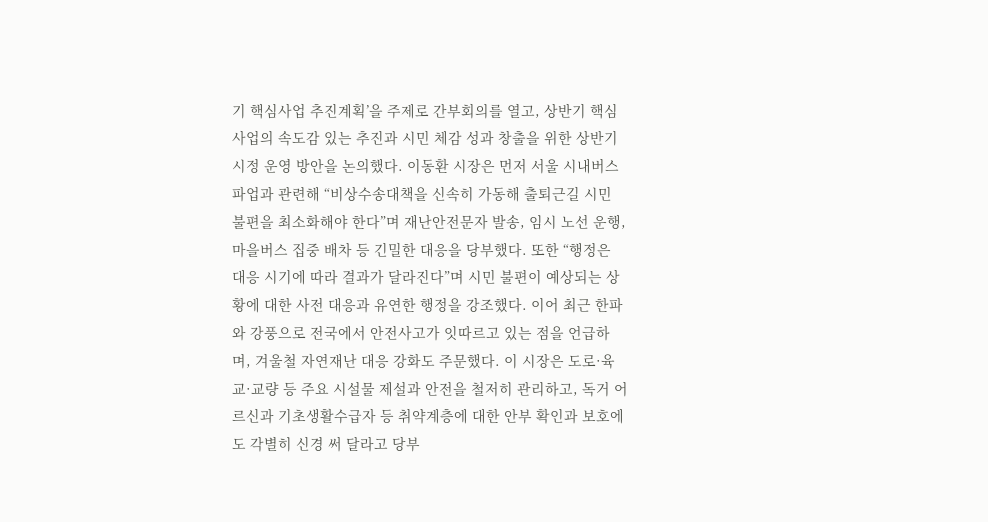기 핵심사업 추진계획’을 주제로 간부회의를 열고, 상반기 핵심사업의 속도감 있는 추진과 시민 체감 성과 창출을 위한 상반기 시정 운영 방안을 논의했다. 이동환 시장은 먼저 서울 시내버스 파업과 관련해 “비상수송대책을 신속히 가동해 출퇴근길 시민 불편을 최소화해야 한다”며 재난안전문자 발송, 임시 노선 운행, 마을버스 집중 배차 등 긴밀한 대응을 당부했다. 또한 “행정은 대응 시기에 따라 결과가 달라진다”며 시민 불편이 예상되는 상황에 대한 사전 대응과 유연한 행정을 강조했다. 이어 최근 한파와 강풍으로 전국에서 안전사고가 잇따르고 있는 점을 언급하며, 겨울철 자연재난 대응 강화도 주문했다. 이 시장은 도로·육교·교량 등 주요 시설물 제설과 안전을 철저히 관리하고, 독거 어르신과 기초생활수급자 등 취약계층에 대한 안부 확인과 보호에도 각별히 신경 써 달라고 당부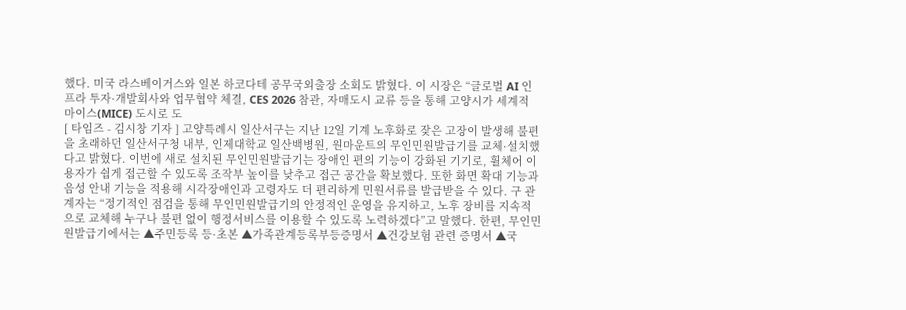했다. 미국 라스베이거스와 일본 하코다테 공무국외출장 소회도 밝혔다. 이 시장은 “글로벌 AI 인프라 투자·개발회사와 업무협약 체결, CES 2026 참관, 자매도시 교류 등을 통해 고양시가 세계적 마이스(MICE) 도시로 도
[ 타임즈 - 김시창 기자 ] 고양특례시 일산서구는 지난 12일 기계 노후화로 잦은 고장이 발생해 불편을 초래하던 일산서구청 내부, 인제대학교 일산백병원, 원마운트의 무인민원발급기를 교체·설치했다고 밝혔다. 이번에 새로 설치된 무인민원발급기는 장애인 편의 기능이 강화된 기기로, 휠체어 이용자가 쉽게 접근할 수 있도록 조작부 높이를 낮추고 접근 공간을 확보했다. 또한 화면 확대 기능과 음성 안내 기능을 적용해 시각장애인과 고령자도 더 편리하게 민원서류를 발급받을 수 있다. 구 관계자는 “정기적인 점검을 통해 무인민원발급기의 안정적인 운영을 유지하고, 노후 장비를 지속적으로 교체해 누구나 불편 없이 행정서비스를 이용할 수 있도록 노력하겠다”고 말했다. 한편, 무인민원발급기에서는 ▲주민등록 등·초본 ▲가족관계등록부등증명서 ▲건강보험 관련 증명서 ▲국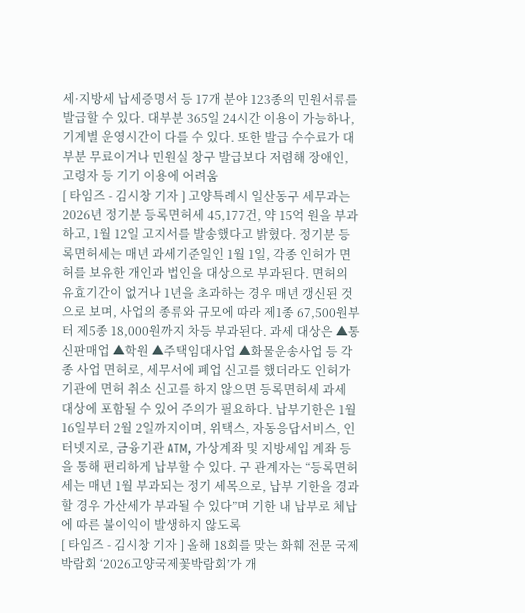세·지방세 납세증명서 등 17개 분야 123종의 민원서류를 발급할 수 있다. 대부분 365일 24시간 이용이 가능하나, 기계별 운영시간이 다를 수 있다. 또한 발급 수수료가 대부분 무료이거나 민원실 창구 발급보다 저렴해 장애인, 고령자 등 기기 이용에 어려움
[ 타임즈 - 김시창 기자 ] 고양특례시 일산동구 세무과는 2026년 정기분 등록면허세 45,177건, 약 15억 원을 부과하고, 1월 12일 고지서를 발송했다고 밝혔다. 정기분 등록면허세는 매년 과세기준일인 1월 1일, 각종 인허가 면허를 보유한 개인과 법인을 대상으로 부과된다. 면허의 유효기간이 없거나 1년을 초과하는 경우 매년 갱신된 것으로 보며, 사업의 종류와 규모에 따라 제1종 67,500원부터 제5종 18,000원까지 차등 부과된다. 과세 대상은 ▲통신판매업 ▲학원 ▲주택임대사업 ▲화물운송사업 등 각종 사업 면허로, 세무서에 폐업 신고를 했더라도 인허가 기관에 면허 취소 신고를 하지 않으면 등록면허세 과세 대상에 포함될 수 있어 주의가 필요하다. 납부기한은 1월 16일부터 2월 2일까지이며, 위택스, 자동응답서비스, 인터넷지로, 금융기관 ATM, 가상계좌 및 지방세입 계좌 등을 통해 편리하게 납부할 수 있다. 구 관계자는 “등록면허세는 매년 1월 부과되는 정기 세목으로, 납부 기한을 경과할 경우 가산세가 부과될 수 있다”며 기한 내 납부로 체납에 따른 불이익이 발생하지 않도록
[ 타임즈 - 김시창 기자 ] 올해 18회를 맞는 화훼 전문 국제박람회 ‘2026고양국제꽃박람회’가 개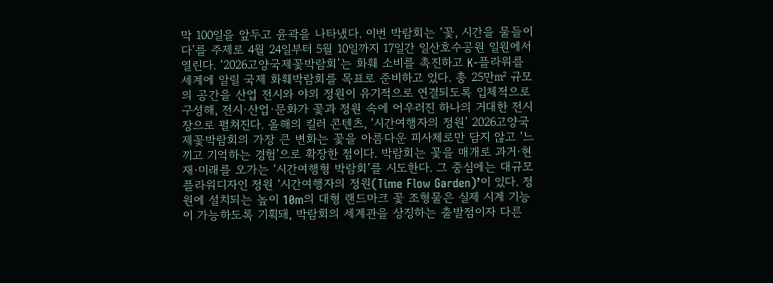막 100일을 앞두고 윤곽을 나타냈다. 이번 박람회는 ‘꽃, 시간을 물들이다’를 주제로 4월 24일부터 5월 10일까지 17일간 일산호수공원 일원에서 열린다. ‘2026고양국제꽃박람회’는 화훼 소비를 촉진하고 K-플라워를 세계에 알릴 국제 화훼박람회를 목표로 준비하고 있다. 총 25만㎡ 규모의 공간을 산업 전시와 야외 정원이 유기적으로 연결되도록 입체적으로 구성해, 전시·산업·문화가 꽃과 정원 속에 어우러진 하나의 거대한 전시장으로 펼쳐진다. 올해의 킬러 콘텐츠, ‘시간여행자의 정원’ 2026고양국제꽃박람회의 가장 큰 변화는 꽃을 아름다운 피사체로만 담지 않고 ‘느끼고 기억하는 경험’으로 확장한 점이다. 박람회는 꽃을 매개로 과거·현재·미래를 오가는 ‘시간여행형 박람회’를 시도한다. 그 중심에는 대규모 플라워디자인 정원 ‘시간여행자의 정원(Time Flow Garden)’이 있다. 정원에 설치되는 높이 10m의 대형 랜드마크 꽃 조형물은 실제 시계 기능이 가능하도록 기획돼, 박람회의 세계관을 상징하는 출발점이자 다른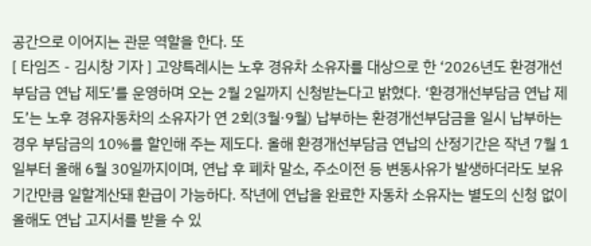공간으로 이어지는 관문 역할을 한다. 또
[ 타임즈 - 김시창 기자 ] 고양특례시는 노후 경유차 소유자를 대상으로 한 ‘2026년도 환경개선부담금 연납 제도’를 운영하며 오는 2월 2일까지 신청받는다고 밝혔다. ‘환경개선부담금 연납 제도’는 노후 경유자동차의 소유자가 연 2회(3월·9월) 납부하는 환경개선부담금을 일시 납부하는 경우 부담금의 10%를 할인해 주는 제도다. 올해 환경개선부담금 연납의 산정기간은 작년 7월 1일부터 올해 6월 30일까지이며, 연납 후 폐차 말소, 주소이전 등 변동사유가 발생하더라도 보유기간만큼 일할계산돼 환급이 가능하다. 작년에 연납을 완료한 자동차 소유자는 별도의 신청 없이 올해도 연납 고지서를 받을 수 있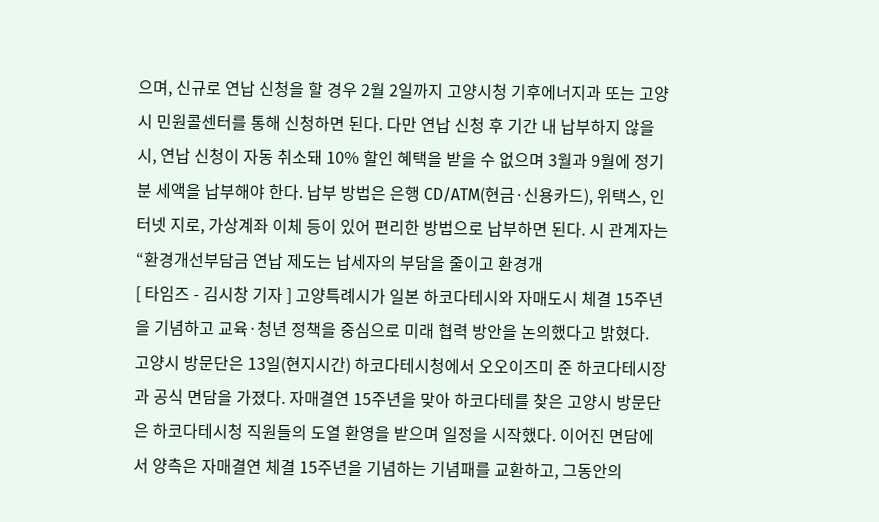으며, 신규로 연납 신청을 할 경우 2월 2일까지 고양시청 기후에너지과 또는 고양시 민원콜센터를 통해 신청하면 된다. 다만 연납 신청 후 기간 내 납부하지 않을 시, 연납 신청이 자동 취소돼 10% 할인 혜택을 받을 수 없으며 3월과 9월에 정기분 세액을 납부해야 한다. 납부 방법은 은행 CD/ATM(현금·신용카드), 위택스, 인터넷 지로, 가상계좌 이체 등이 있어 편리한 방법으로 납부하면 된다. 시 관계자는 “환경개선부담금 연납 제도는 납세자의 부담을 줄이고 환경개
[ 타임즈 - 김시창 기자 ] 고양특례시가 일본 하코다테시와 자매도시 체결 15주년을 기념하고 교육·청년 정책을 중심으로 미래 협력 방안을 논의했다고 밝혔다. 고양시 방문단은 13일(현지시간) 하코다테시청에서 오오이즈미 준 하코다테시장과 공식 면담을 가졌다. 자매결연 15주년을 맞아 하코다테를 찾은 고양시 방문단은 하코다테시청 직원들의 도열 환영을 받으며 일정을 시작했다. 이어진 면담에서 양측은 자매결연 체결 15주년을 기념하는 기념패를 교환하고, 그동안의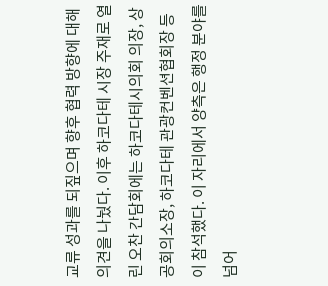교류 성과를 되짚으며 향후 협력 방향에 대해 의견을 나눴다. 이후 하코다테 시장 주재로 열린 오찬 간담회에는 하코다테시의회 의장, 상공회의소장, 하코다테 관광컨벤션협회장 등이 참석했다. 이 자리에서 양측은 행정 분야를 넘어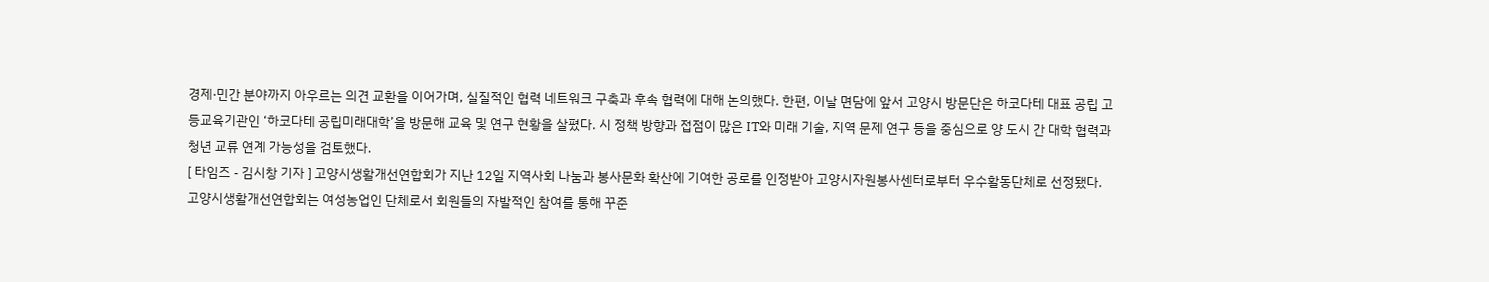경제·민간 분야까지 아우르는 의견 교환을 이어가며, 실질적인 협력 네트워크 구축과 후속 협력에 대해 논의했다. 한편, 이날 면담에 앞서 고양시 방문단은 하코다테 대표 공립 고등교육기관인 ‘하코다테 공립미래대학’을 방문해 교육 및 연구 현황을 살폈다. 시 정책 방향과 접점이 많은 IT와 미래 기술, 지역 문제 연구 등을 중심으로 양 도시 간 대학 협력과 청년 교류 연계 가능성을 검토했다.
[ 타임즈 - 김시창 기자 ] 고양시생활개선연합회가 지난 12일 지역사회 나눔과 봉사문화 확산에 기여한 공로를 인정받아 고양시자원봉사센터로부터 우수활동단체로 선정됐다. 고양시생활개선연합회는 여성농업인 단체로서 회원들의 자발적인 참여를 통해 꾸준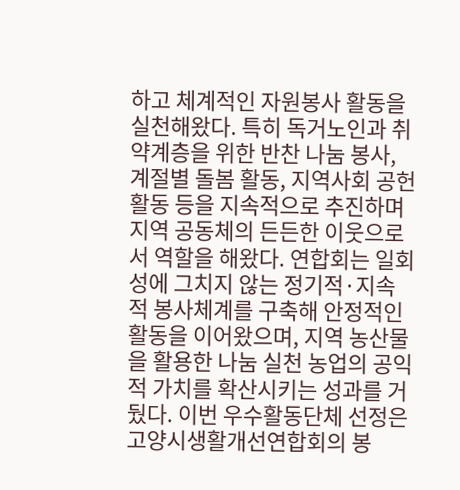하고 체계적인 자원봉사 활동을 실천해왔다. 특히 독거노인과 취약계층을 위한 반찬 나눔 봉사, 계절별 돌봄 활동, 지역사회 공헌활동 등을 지속적으로 추진하며 지역 공동체의 든든한 이웃으로서 역할을 해왔다. 연합회는 일회성에 그치지 않는 정기적·지속적 봉사체계를 구축해 안정적인 활동을 이어왔으며, 지역 농산물을 활용한 나눔 실천 농업의 공익적 가치를 확산시키는 성과를 거뒀다. 이번 우수활동단체 선정은 고양시생활개선연합회의 봉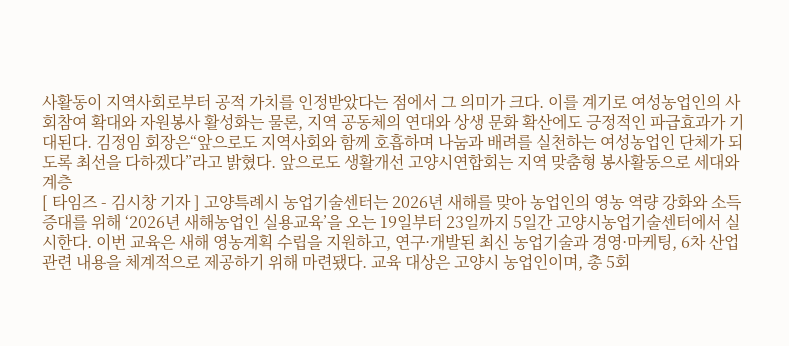사활동이 지역사회로부터 공적 가치를 인정받았다는 점에서 그 의미가 크다. 이를 계기로 여성농업인의 사회참여 확대와 자원봉사 활성화는 물론, 지역 공동체의 연대와 상생 문화 확산에도 긍정적인 파급효과가 기대된다. 김정임 회장은“앞으로도 지역사회와 함께 호흡하며 나눔과 배려를 실천하는 여성농업인 단체가 되도록 최선을 다하겠다”라고 밝혔다. 앞으로도 생활개선 고양시연합회는 지역 맞춤형 봉사활동으로 세대와 계층
[ 타임즈 - 김시창 기자 ] 고양특례시 농업기술센터는 2026년 새해를 맞아 농업인의 영농 역량 강화와 소득 증대를 위해 ‘2026년 새해농업인 실용교육’을 오는 19일부터 23일까지 5일간 고양시농업기술센터에서 실시한다. 이번 교육은 새해 영농계획 수립을 지원하고, 연구·개발된 최신 농업기술과 경영·마케팅, 6차 산업 관련 내용을 체계적으로 제공하기 위해 마련됐다. 교육 대상은 고양시 농업인이며, 총 5회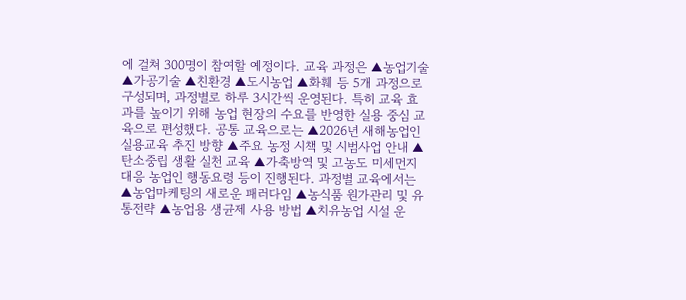에 걸쳐 300명이 참여할 예정이다. 교육 과정은 ▲농업기술 ▲가공기술 ▲친환경 ▲도시농업 ▲화훼 등 5개 과정으로 구성되며, 과정별로 하루 3시간씩 운영된다. 특히 교육 효과를 높이기 위해 농업 현장의 수요를 반영한 실용 중심 교육으로 편성했다. 공통 교육으로는 ▲2026년 새해농업인 실용교육 추진 방향 ▲주요 농정 시책 및 시범사업 안내 ▲탄소중립 생활 실천 교육 ▲가축방역 및 고농도 미세먼지 대응 농업인 행동요령 등이 진행된다. 과정별 교육에서는 ▲농업마케팅의 새로운 패러다임 ▲농식품 원가관리 및 유통전략 ▲농업용 생균제 사용 방법 ▲치유농업 시설 운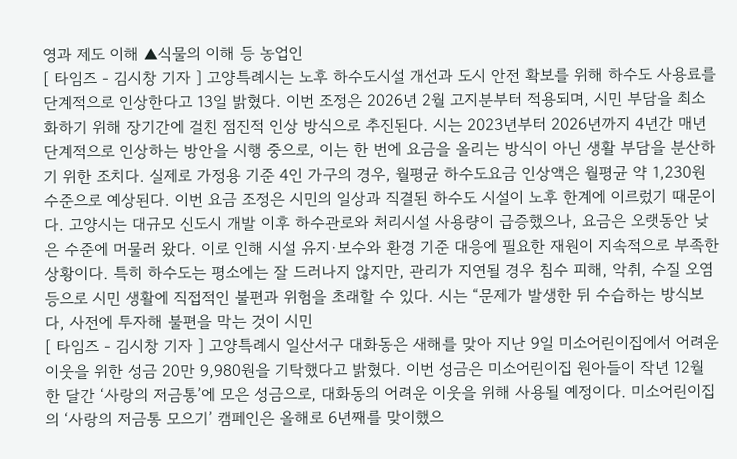영과 제도 이해 ▲식물의 이해 등 농업인
[ 타임즈 - 김시창 기자 ] 고양특례시는 노후 하수도시설 개선과 도시 안전 확보를 위해 하수도 사용료를 단계적으로 인상한다고 13일 밝혔다. 이번 조정은 2026년 2월 고지분부터 적용되며, 시민 부담을 최소화하기 위해 장기간에 걸친 점진적 인상 방식으로 추진된다. 시는 2023년부터 2026년까지 4년간 매년 단계적으로 인상하는 방안을 시행 중으로, 이는 한 번에 요금을 올리는 방식이 아닌 생활 부담을 분산하기 위한 조치다. 실제로 가정용 기준 4인 가구의 경우, 월평균 하수도요금 인상액은 월평균 약 1,230원 수준으로 예상된다. 이번 요금 조정은 시민의 일상과 직결된 하수도 시설이 노후 한계에 이르렀기 때문이다. 고양시는 대규모 신도시 개발 이후 하수관로와 처리시설 사용량이 급증했으나, 요금은 오랫동안 낮은 수준에 머물러 왔다. 이로 인해 시설 유지·보수와 환경 기준 대응에 필요한 재원이 지속적으로 부족한 상황이다. 특히 하수도는 평소에는 잘 드러나지 않지만, 관리가 지연될 경우 침수 피해, 악취, 수질 오염 등으로 시민 생활에 직접적인 불편과 위험을 초래할 수 있다. 시는 “문제가 발생한 뒤 수습하는 방식보다, 사전에 투자해 불편을 막는 것이 시민
[ 타임즈 - 김시창 기자 ] 고양특례시 일산서구 대화동은 새해를 맞아 지난 9일 미소어린이집에서 어려운 이웃을 위한 성금 20만 9,980원을 기탁했다고 밝혔다. 이번 성금은 미소어린이집 원아들이 작년 12월 한 달간 ‘사랑의 저금통’에 모은 성금으로, 대화동의 어려운 이웃을 위해 사용될 예정이다. 미소어린이집의 ‘사랑의 저금통 모으기’ 캠페인은 올해로 6년째를 맞이했으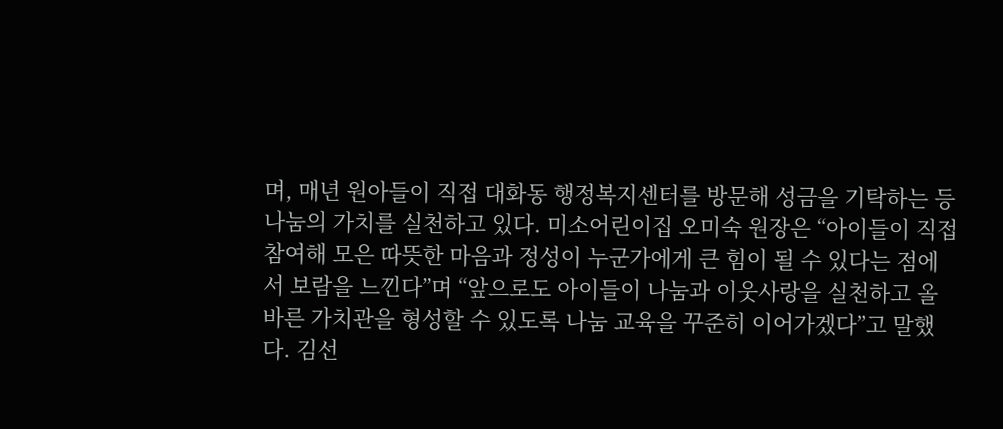며, 매년 원아들이 직접 대화동 행정복지센터를 방문해 성금을 기탁하는 등 나눔의 가치를 실천하고 있다. 미소어린이집 오미숙 원장은 “아이들이 직접 참여해 모은 따뜻한 마음과 정성이 누군가에게 큰 힘이 될 수 있다는 점에서 보람을 느낀다”며 “앞으로도 아이들이 나눔과 이웃사랑을 실천하고 올바른 가치관을 형성할 수 있도록 나눔 교육을 꾸준히 이어가겠다”고 말했다. 김선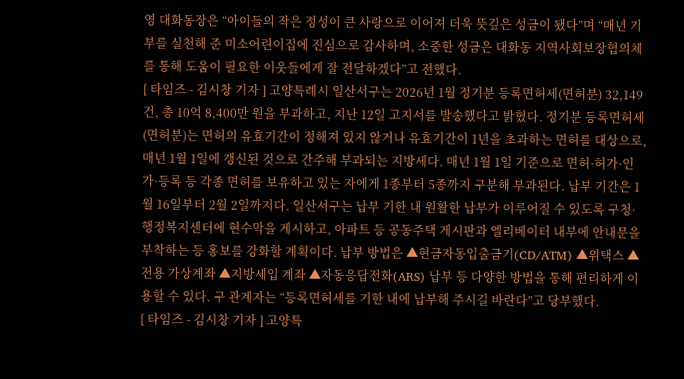영 대화동장은 “아이들의 작은 정성이 큰 사랑으로 이어져 더욱 뜻깊은 성금이 됐다”며 “매년 기부를 실천해 준 미소어린이집에 진심으로 감사하며, 소중한 성금은 대화동 지역사회보장협의체를 통해 도움이 필요한 이웃들에게 잘 전달하겠다”고 전했다.
[ 타임즈 - 김시창 기자 ] 고양특례시 일산서구는 2026년 1월 정기분 등록면허세(면허분) 32,149건, 총 10억 8,400만 원을 부과하고, 지난 12일 고지서를 발송했다고 밝혔다. 정기분 등록면허세(면허분)는 면허의 유효기간이 정해져 있지 않거나 유효기간이 1년을 초과하는 면허를 대상으로, 매년 1월 1일에 갱신된 것으로 간주해 부과되는 지방세다. 매년 1월 1일 기준으로 면허·허가·인가·등록 등 각종 면허를 보유하고 있는 자에게 1종부터 5종까지 구분해 부과된다. 납부 기간은 1월 16일부터 2월 2일까지다. 일산서구는 납부 기한 내 원활한 납부가 이루어질 수 있도록 구청·행정복지센터에 현수막을 게시하고, 아파트 등 공동주택 게시판과 엘리베이터 내부에 안내문을 부착하는 등 홍보를 강화할 계획이다. 납부 방법은 ▲현금자동입출금기(CD/ATM) ▲위택스 ▲전용 가상계좌 ▲지방세입 계좌 ▲자동응답전화(ARS) 납부 등 다양한 방법을 통해 편리하게 이용할 수 있다. 구 관계자는 “등록면허세를 기한 내에 납부해 주시길 바란다”고 당부했다.
[ 타임즈 - 김시창 기자 ] 고양특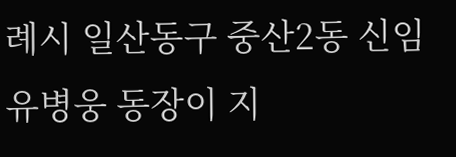례시 일산동구 중산2동 신임 유병웅 동장이 지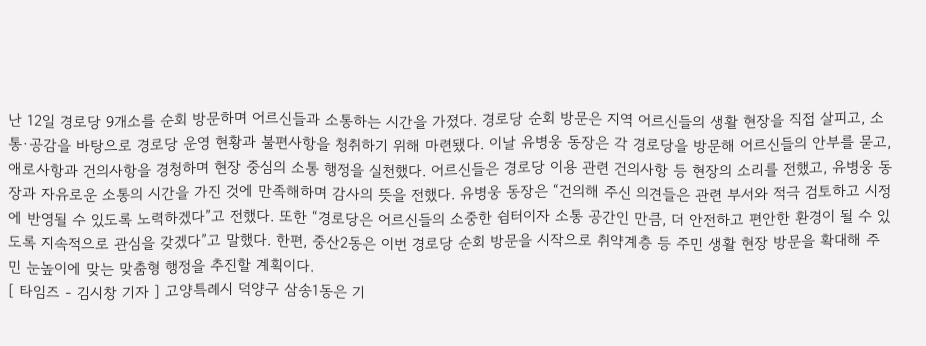난 12일 경로당 9개소를 순회 방문하며 어르신들과 소통하는 시간을 가졌다. 경로당 순회 방문은 지역 어르신들의 생활 현장을 직접 살피고, 소통·공감을 바탕으로 경로당 운영 현황과 불편사항을 청취하기 위해 마련됐다. 이날 유병웅 동장은 각 경로당을 방문해 어르신들의 안부를 묻고, 애로사항과 건의사항을 경청하며 현장 중심의 소통 행정을 실천했다. 어르신들은 경로당 이용 관련 건의사항 등 현장의 소리를 전했고, 유병웅 동장과 자유로운 소통의 시간을 가진 것에 만족해하며 감사의 뜻을 전했다. 유병웅 동장은 “건의해 주신 의견들은 관련 부서와 적극 검토하고 시정에 반영될 수 있도록 노력하겠다”고 전했다. 또한 “경로당은 어르신들의 소중한 쉼터이자 소통 공간인 만큼, 더 안전하고 편안한 환경이 될 수 있도록 지속적으로 관심을 갖겠다”고 말했다. 한편, 중산2동은 이번 경로당 순회 방문을 시작으로 취약계층 등 주민 생활 현장 방문을 확대해 주민 눈높이에 맞는 맞춤형 행정을 추진할 계획이다.
[ 타임즈 - 김시창 기자 ] 고양특례시 덕양구 삼송1동은 기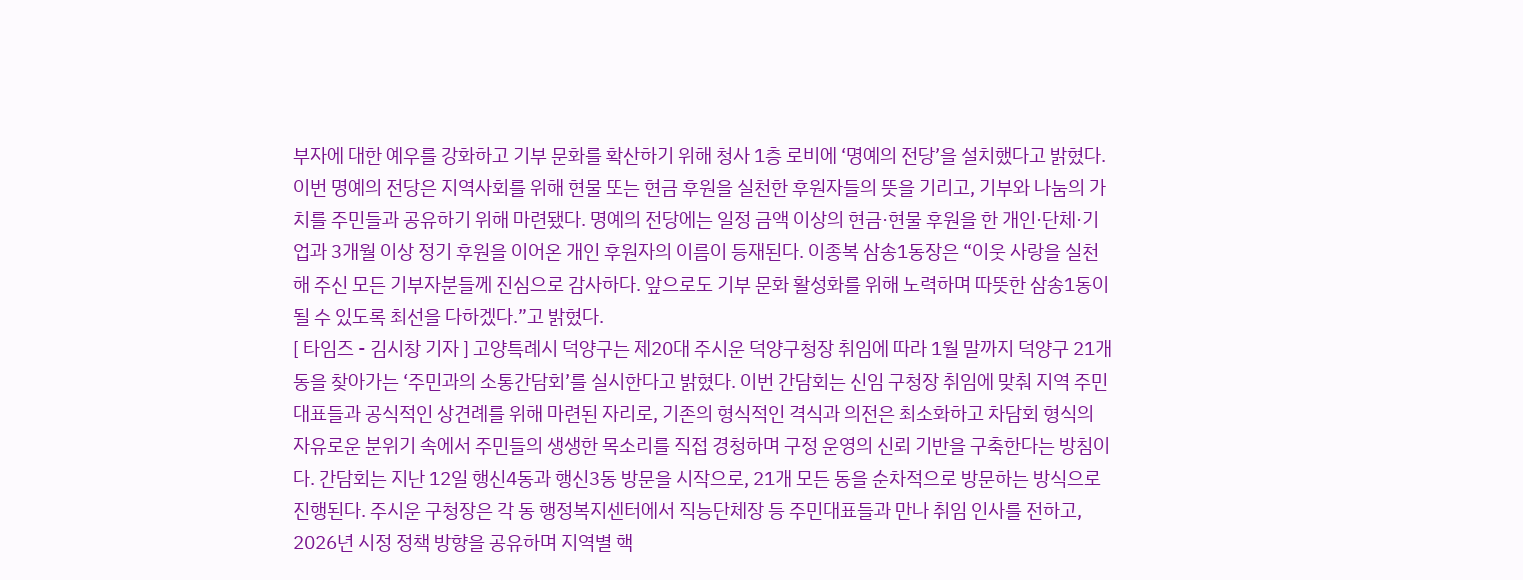부자에 대한 예우를 강화하고 기부 문화를 확산하기 위해 청사 1층 로비에 ‘명예의 전당’을 설치했다고 밝혔다. 이번 명예의 전당은 지역사회를 위해 현물 또는 현금 후원을 실천한 후원자들의 뜻을 기리고, 기부와 나눔의 가치를 주민들과 공유하기 위해 마련됐다. 명예의 전당에는 일정 금액 이상의 현금·현물 후원을 한 개인·단체·기업과 3개월 이상 정기 후원을 이어온 개인 후원자의 이름이 등재된다. 이종복 삼송1동장은 “이웃 사랑을 실천해 주신 모든 기부자분들께 진심으로 감사하다. 앞으로도 기부 문화 활성화를 위해 노력하며 따뜻한 삼송1동이 될 수 있도록 최선을 다하겠다.”고 밝혔다.
[ 타임즈 - 김시창 기자 ] 고양특례시 덕양구는 제20대 주시운 덕양구청장 취임에 따라 1월 말까지 덕양구 21개 동을 찾아가는 ‘주민과의 소통간담회’를 실시한다고 밝혔다. 이번 간담회는 신임 구청장 취임에 맞춰 지역 주민대표들과 공식적인 상견례를 위해 마련된 자리로, 기존의 형식적인 격식과 의전은 최소화하고 차담회 형식의 자유로운 분위기 속에서 주민들의 생생한 목소리를 직접 경청하며 구정 운영의 신뢰 기반을 구축한다는 방침이다. 간담회는 지난 12일 행신4동과 행신3동 방문을 시작으로, 21개 모든 동을 순차적으로 방문하는 방식으로 진행된다. 주시운 구청장은 각 동 행정복지센터에서 직능단체장 등 주민대표들과 만나 취임 인사를 전하고, 2026년 시정 정책 방향을 공유하며 지역별 핵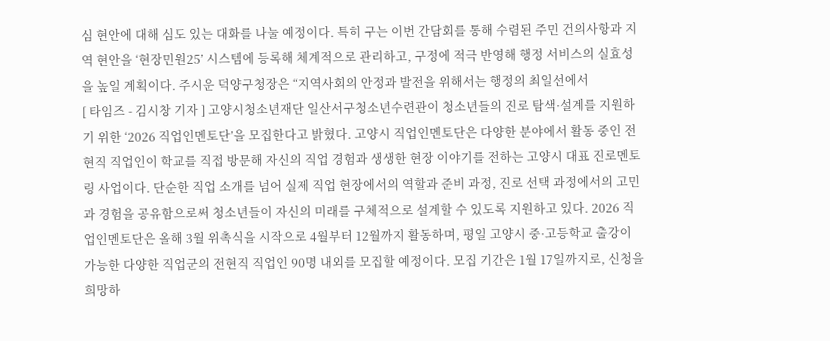심 현안에 대해 심도 있는 대화를 나눌 예정이다. 특히 구는 이번 간담회를 통해 수렴된 주민 건의사항과 지역 현안을 ‘현장민원25’ 시스템에 등록해 체계적으로 관리하고, 구정에 적극 반영해 행정 서비스의 실효성을 높일 계획이다. 주시운 덕양구청장은 “지역사회의 안정과 발전을 위해서는 행정의 최일선에서
[ 타임즈 - 김시창 기자 ] 고양시청소년재단 일산서구청소년수련관이 청소년들의 진로 탐색·설계를 지원하기 위한 ‘2026 직업인멘토단’을 모집한다고 밝혔다. 고양시 직업인멘토단은 다양한 분야에서 활동 중인 전현직 직업인이 학교를 직접 방문해 자신의 직업 경험과 생생한 현장 이야기를 전하는 고양시 대표 진로멘토링 사업이다. 단순한 직업 소개를 넘어 실제 직업 현장에서의 역할과 준비 과정, 진로 선택 과정에서의 고민과 경험을 공유함으로써 청소년들이 자신의 미래를 구체적으로 설계할 수 있도록 지원하고 있다. 2026 직업인멘토단은 올해 3월 위촉식을 시작으로 4월부터 12월까지 활동하며, 평일 고양시 중·고등학교 출강이 가능한 다양한 직업군의 전현직 직업인 90명 내외를 모집할 예정이다. 모집 기간은 1월 17일까지로, 신청을 희망하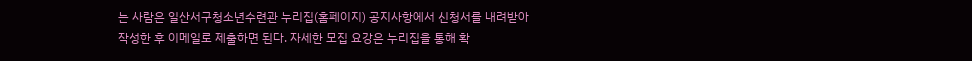는 사람은 일산서구청소년수련관 누리집(홈페이지) 공지사항에서 신청서를 내려받아 작성한 후 이메일로 제출하면 된다. 자세한 모집 요강은 누리집을 통해 확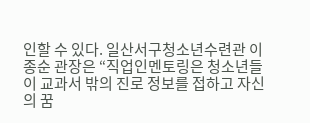인할 수 있다. 일산서구청소년수련관 이종순 관장은 “직업인멘토링은 청소년들이 교과서 밖의 진로 정보를 접하고 자신의 꿈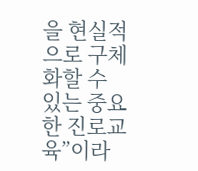을 현실적으로 구체화할 수 있는 중요한 진로교육”이라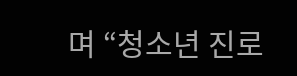며 “청소년 진로